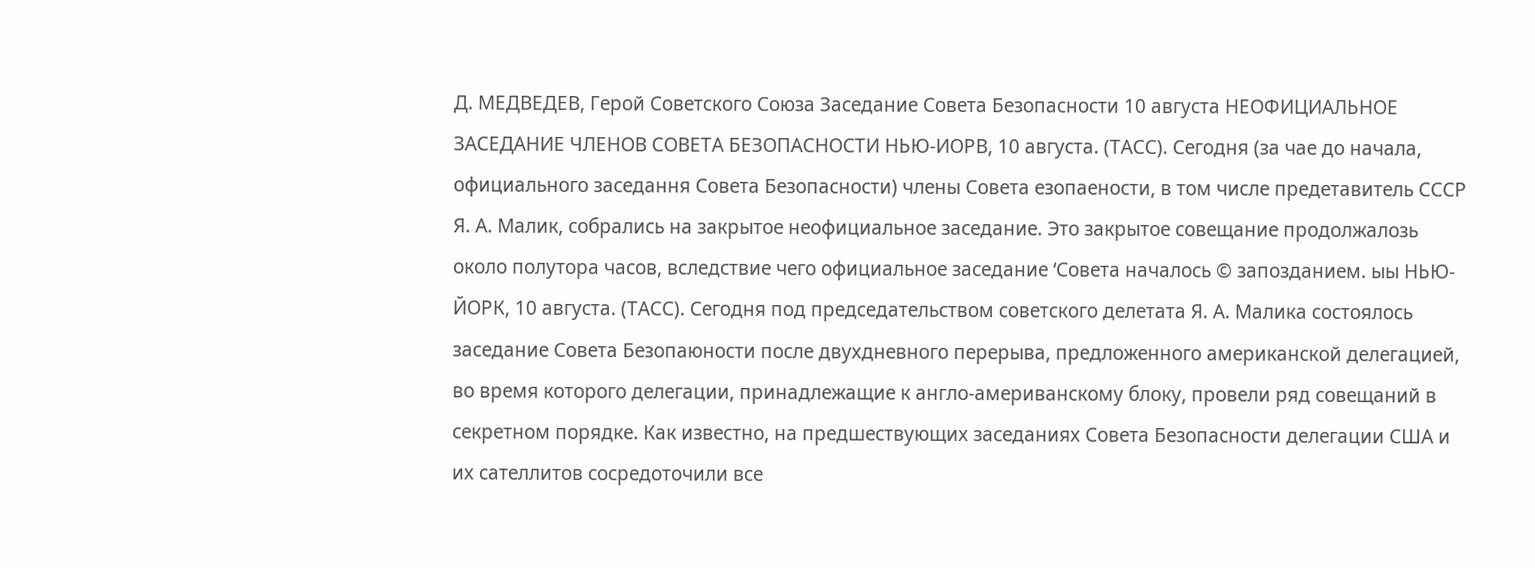Д. МЕДВЕДЕВ, Герой Советского Союза Заседание Совета Безопасности 10 августа НЕОФИЦИАЛЬНОЕ ЗАСЕДАНИЕ ЧЛЕНОВ СОВЕТА БЕЗОПАСНОСТИ НЬЮ-ИОРВ, 10 августа. (ТАСС). Сегодня (за чае до начала, официального заседання Совета Безопасности) члены Совета езопаености, в том числе предетавитель СССР Я. А. Малик, собрались на закрытое неофициальное заседание. Это закрытое совещание продолжалозь около полутора часов, вследствие чего официальное заседание ‘Совета началось © запозданием. ыы НЬЮ-ЙОРК, 10 августа. (ТАСС). Сегодня под председательством советского делетата Я. А. Малика состоялось заседание Совета Безопаюности после двухдневного перерыва, предложенного американской делегацией, во время которого делегации, принадлежащие к англо-америванскому блоку, провели ряд совещаний в секретном порядке. Как известно, на предшествующих заседаниях Совета Безопасности делегации США и их сателлитов сосредоточили все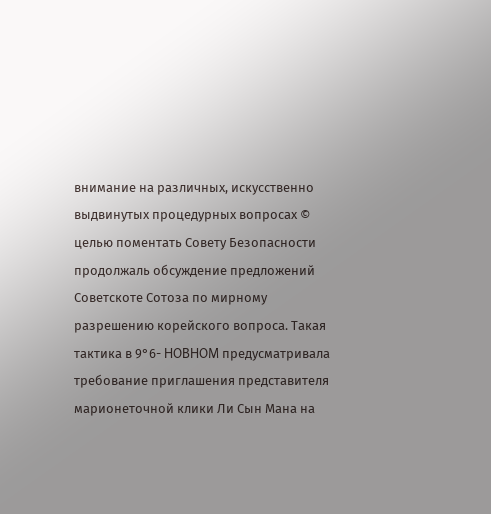внимание на различных, искусственно выдвинутых процедурных вопросах © целью поментать Совету Безопасности продолжаль обсуждение предложений Советскоте Сотоза по мирному разрешению корейского вопроса. Такая тактика в 9°6- HOBHOM предусматривала требование приглашения представителя марионеточной клики Ли Сын Мана на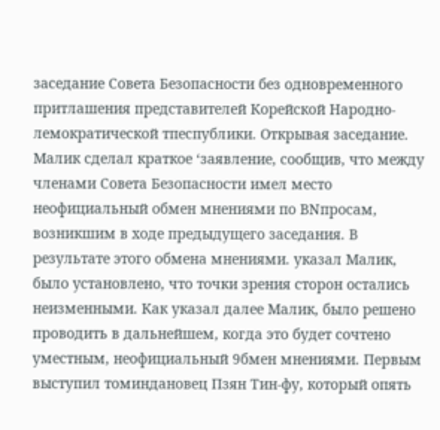заседание Совета Безопасности без одновременного притлашения представителей Корейской Haродно-лемократической тпеспублики. Открывая заседание. Малик сделал краткое ‘заявление, сообщив, что между членами Совета Безопасности имел место неофициальный обмен мнениями по BNпросам, возникшим в ходе предыдущего заседания. В результате этого обмена мнениями. указал Малик, было установлено, что точки зрения сторон остались неизменными. Как указал далее Малик, было решено проводить в дальнейшем, когда это будет сочтено уместным, неофициальный 9бмен мнениями. Первым выступил томиндановец Пзян Тин-фу, который опять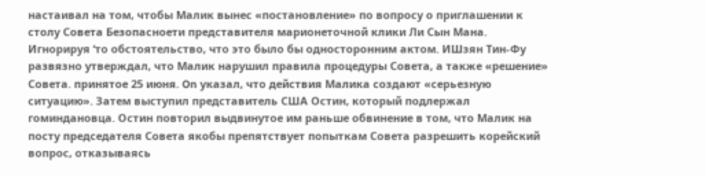настаивал на том, чтобы Малик вынес «постановление» по вопросу о приглашении к столу Совета Безопасноети представителя марионеточной клики Ли Сын Мана. Игнорируя ‘то обстоятельство, что это было бы односторонним актом. ИШзян Тин-Фу развязно утверждал, что Малик нарушил правила процедуры Совета, а также «решение» Совета. принятое 25 июня. On указал, что действия Малика создают «серьезную ситуацию». Затем выступил представитель США Остин, который подлержал гоминдановца. Остин повторил выдвинутое им раньше обвинение в том, что Малик на посту председателя Совета якобы препятствует попыткам Совета разрешить корейский вопрос, отказываясь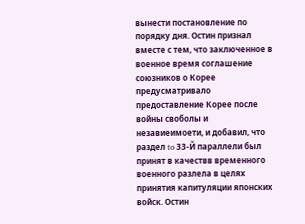вынести постановление по порядку дня. Остин признал вместе с тем, что заключенное в военное время соглашение союзников о Корее предусматривало предоставление Корее после войны своболы и незавиеимоети, и добавил, что раздел to 33-Й параллели был принят в качествв временного военного разлела в целях принятия капитуляции японских войск. Остин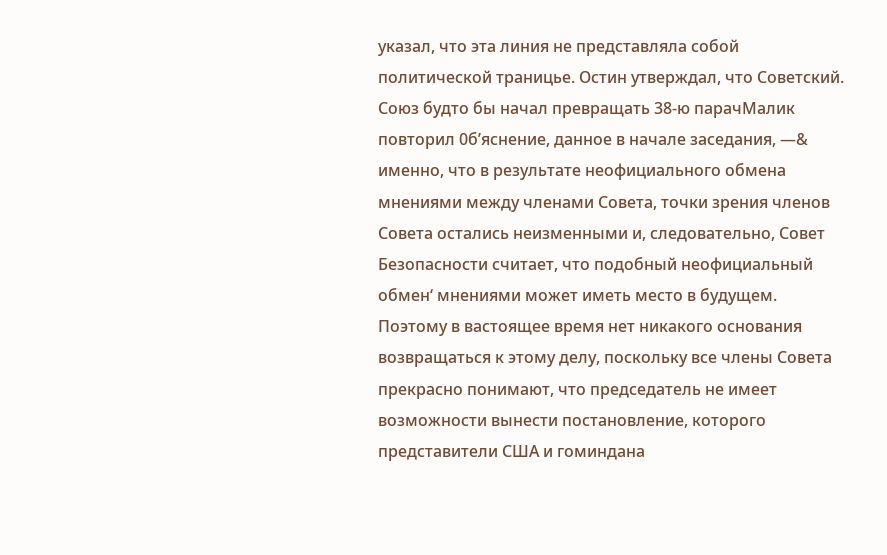указал, что эта линия не представляла собой политической траницье. Остин утверждал, что Советский. Союз будто бы начал превращать 38-ю парачМалик повторил 0б’яснение, данное в начале заседания, —& именно, что в результате неофициального обмена мнениями между членами Совета, точки зрения членов Совета остались неизменными и, следовательно, Совет Безопасности считает, что подобный неофициальный обмен‘ мнениями может иметь место в будущем. Поэтому в вастоящее время нет никакого основания возвращаться к этому делу, поскольку все члены Совета прекрасно понимают, что председатель не имеет возможности вынести постановление, которого представители США и гоминдана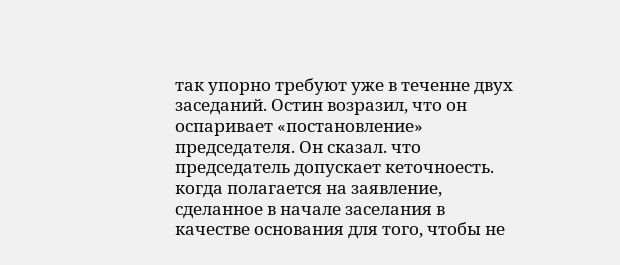так упорно требуют уже в теченне двух заседаний. Остин возразил, что он оспаривает «постановление» председателя. Он сказал. что председатель допускает кеточноесть. когда полагается на заявление, сделанное в начале заселания в качестве основания для того, чтобы не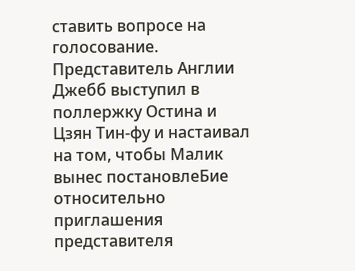ставить вопросе на голосование. Представитель Англии Джебб выступил в поллержку Остина и Цзян Тин-фу и настаивал на том, чтобы Малик вынес постановлеБие относительно приглашения представителя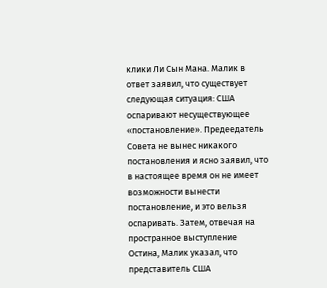клики Ли Сын Мана. Малик в ответ заявил, что существует следующая ситуация: США оспаривают несуществующее «постановление». Предеедатель Совета не вынес никакого постановления и ясно заявил, что в настоящее время он не имеет возможности вынести постановление, и это вельзя оспаривать. Затем, отвечая на пространное выступление Остина, Малик указал, что представитель США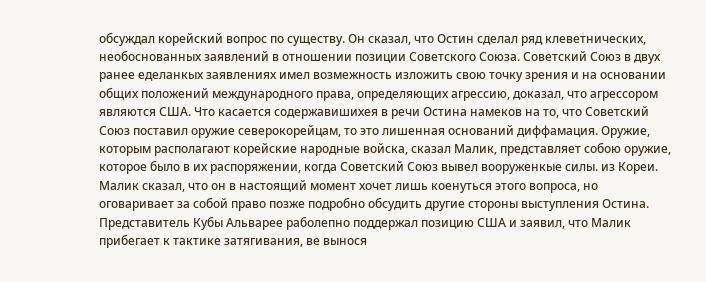обсуждал корейский вопрос по существу. Он сказал, что Остин сделал ряд клеветнических, необоснованных заявлений в отношении позиции Советского Союза. Советский Союз в двух ранее еделанкых заявлениях имел возмежность изложить свою точку зрения и на основании общих положений международного права, определяющих агрессию, доказал, что агрессором являются США. Что касается содержавишихея в речи Остина намеков на то, что Советский Союз поставил оружие северокорейцам, то это лишенная оснований диффамация. Оружие, которым располагают корейские народные войска, сказал Малик, представляет собою оружие, которое было в их распоряжении, когда Советский Союз вывел вооруженкые силы. из Кореи. Малик сказал, что он в настоящий момент хочет лишь коенуться этого вопроса, но оговаривает за собой право позже подробно обсудить другие стороны выступления Остина. Представитель Кубы Альварее раболепно поддержал позицию США и заявил, что Малик прибегает к тактике затягивания, ве вынося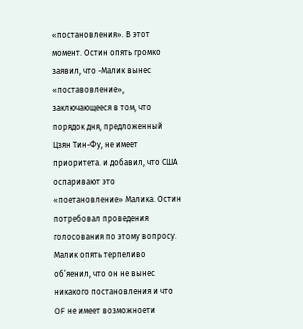«постановления». В этот момент. Остин опять громко заявил, что -Малик вынес «поставовление», заключающееся в том, что порядок дня, предложенный Цзян Тин-Фу, не имеет приоритета. и добавил, что США оспаривают это «поетановление» Малика. Остин потребовал проведения голосования по этому вопросу. Малик опять терпеливо об’яенил, что он не вынес никакого постановления и что OF не имеет возможноети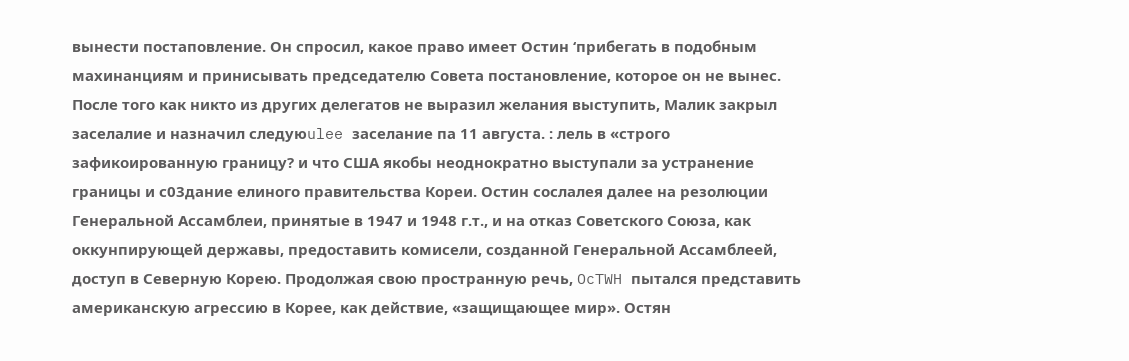вынести постаповление. Он спросил, какое право имеет Остин ‘прибегать в подобным махинанциям и принисывать председателю Совета постановление, которое он не вынес. После того как никто из других делегатов не выразил желания выступить, Малик закрыл заселалие и назначил следуюulee заселание па 11 августа. : лель в «строго зафикоированную границу? и что США якобы неоднократно выступали за устранение границы и с03дание елиного правительства Кореи. Остин сослалея далее на резолюции Генеральной Ассамблеи, принятые в 1947 и 1948 г.т., и на отказ Советского Союза, как оккунпирующей державы, предоставить комисели, созданной Генеральной Ассамблеей, доступ в Северную Корею. Продолжая свою пространную речь, OcTWH пытался представить американскую агрессию в Корее, как действие, «защищающее мир». Остян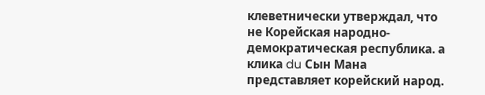клеветнически утверждал, что не Корейская народно-демократическая республика. а клика du Сын Мана представляет корейский народ.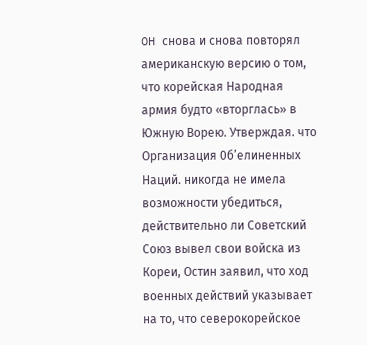OH снова и снова повторял американскую версию о том, что корейская Народная армия будто «вторглась» в Южную Ворею. Утверждая. что Организация 0б’елиненных Наций. никогда не имела возможности убедиться, действительно ли Советский Союз вывел свои войска из Кореи, Остин заявил, что ход военных действий указывает на то, что северокорейское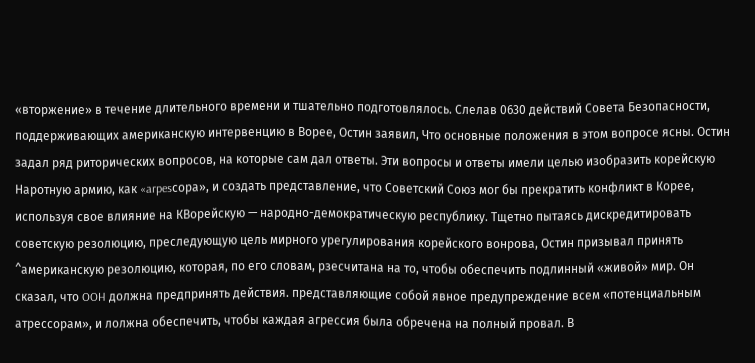«вторжение» в течение длительного времени и тшательно подготовлялось. Слелав 0630 действий Совета Безопасности, поддерживающих американскую интервенцию в Ворее, Остин заявил, Что основные положения в этом вопросе ясны. Остин задал ряд риторических вопросов, на которые сам дал ответы. Эти вопросы и ответы имели целью изобразить корейскую Наротную армию, как «arpesсора», и создать представление, что Coветский Союз мог бы прекратить конфликт в Корее, используя свое влияние на КВорейскую — народно-демократическую республику. Тщетно пытаясь дискредитировать советскую резолюцию, преследующую цель мирного урегулирования корейского вонрова, Остин призывал принять ^американскую резолюцию, которая, по его словам, рзесчитана на то, чтобы обеспечить подлинный «живой» мир. Он сказал, что OOH должна предпринять действия. представляющие собой явное предупреждение всем «потенциальным атрессорам», и лолжна обеспечить, чтобы каждая агрессия была обречена на полный провал. В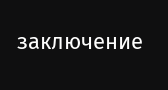заключение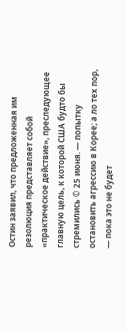Остин заявил, что предложенная им резолюция представляет собой «практическое действие», преследующее главную цель, к которой США будто бы стремились © 25 июня. — попытку остановить агрессию в Корее; а ло тех пор, — пока это не будет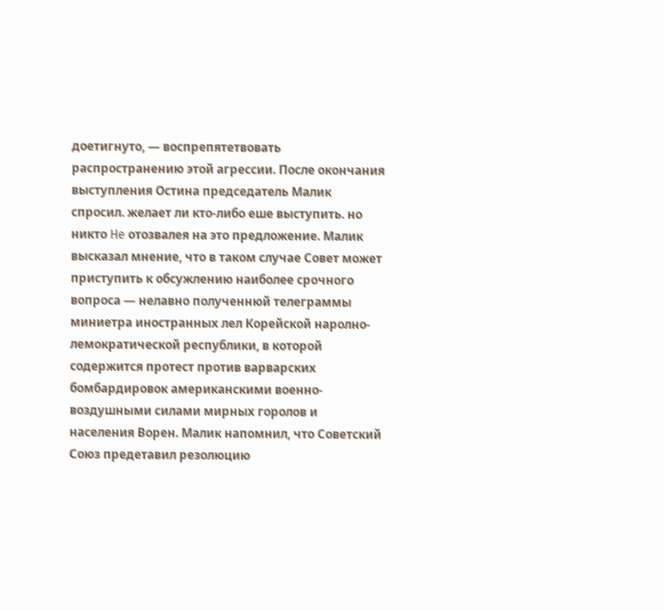доетигнуто, — воспрепятетвовать распространению этой агрессии. После окончания выступления Остина председатель Малик спросил. желает ли кто-либо еше выступить. но никто He отозвалея на это предложение. Малик высказал мнение, что в таком случае Совет может приступить к обсужлению наиболее срочного вопроса — нелавно полученнюй телеграммы миниетра иностранных лел Корейской наролно-лемократической республики, в которой содержится протест против варварских бомбардировок американскими военно-воздушными силами мирных горолов и населения Ворен. Малик напомнил, что Советский Союз предетавил резолюцию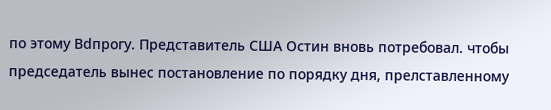по этому Bdпрогу. Представитель США Остин вновь потребовал. чтобы председатель вынес постановление по порядку дня, прелставленному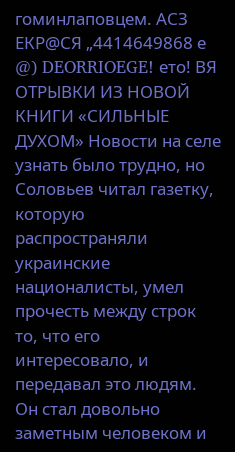гоминлаповцем. АСЗ ЕКР@СЯ „4414649868 е @) DEORRIOEGE! ето! ВЯ ОТРЫВКИ ИЗ НОВОЙ КНИГИ «СИЛЬНЫЕ ДУХОМ» Новости на селе узнать было трудно, но Соловьев читал газетку, которую распространяли украинские националисты, умел прочесть между строк то, что его интересовало, и передавал это людям. Он стал довольно заметным человеком и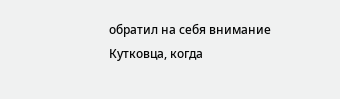обратил на себя внимание Кутковца, когда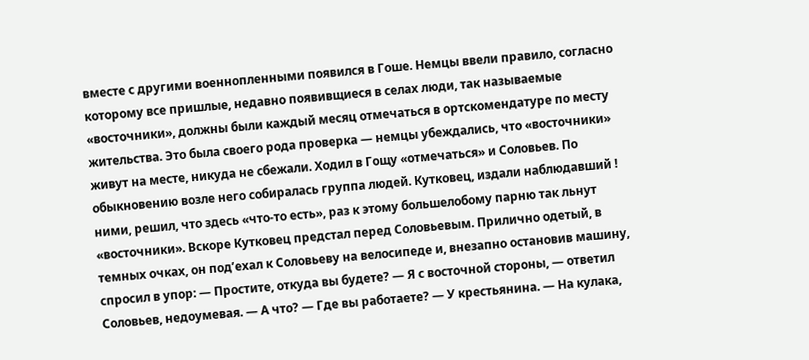вместе с другими военнопленными появился в Гоше. Немцы ввели правило, согласно которому все пришлые, недавно появивщиеся в селах люди, так называемые «восточники», должны были каждый месяц отмечаться в ортскомендатуре по месту жительства. Это была своего рода проверка — немцы убеждались, что «восточники» живут на месте, никуда не сбежали. Ходил в Гощу «отмечаться» и Соловьев. По обыкновению возле него собиралась группа людей. Кутковец, издали наблюдавший ! ними, решил, что здесь «что-то есть», раз к этому большелобому парню так льнут «восточники». Вскоре Кутковец предстал перед Соловьевым. Прилично одетый, в темных очках, он под’ехал к Соловьеву на велосипеде и, внезапно остановив машину, спросил в упор: — Простите, откуда вы будете? — Я с восточной стороны, — ответил Соловьев, недоумевая. — А что? — Где вы работаете? — У крестьянина. — На кулака,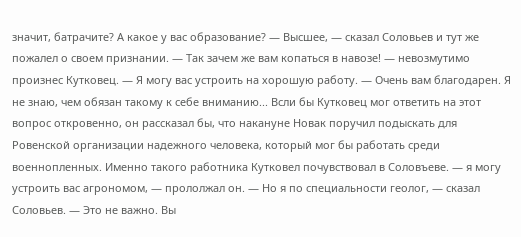значит, батрачите? А какое у вас образование? — Высшее, — сказал Соловьев и тут же пожалел о своем признании. — Так зачем же вам копаться в навозе! — невозмутимо произнес Кутковец. — Я могу вас устроить на хорошую работу. — Очень вам благодарен. Я не знаю, чем обязан такому к себе вниманию... Всли бы Кутковец мог ответить на этот вопрос откровенно, он рассказал бы, что накануне Новак поручил подыскать для Ровенской организации надежного человека, который мог бы работать среди военнопленных. Именно такого работника Кутковел почувствовал в Соловъеве. — я могу устроить вас агрономом, — прололжал он. — Но я по специальности геолог, — сказал Соловьев. — Это не важно. Вы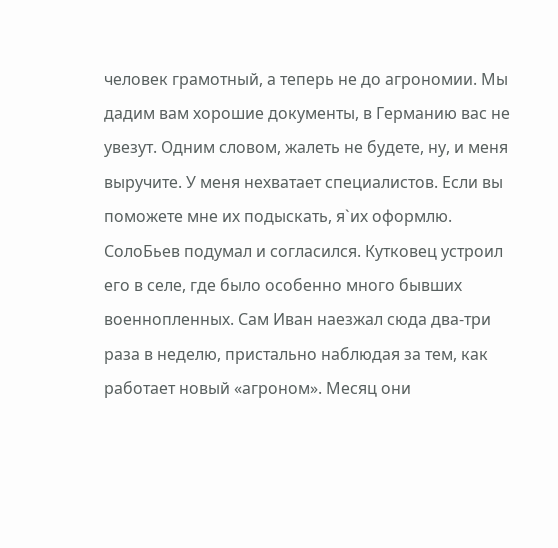человек грамотный, а теперь не до агрономии. Мы дадим вам хорошие документы, в Германию вас не увезут. Одним словом, жалеть не будете, ну, и меня выручите. У меня нехватает специалистов. Если вы поможете мне их подыскать, я`их оформлю. СолоБьев подумал и согласился. Кутковец устроил его в селе, где было особенно много бывших военнопленных. Сам Иван наезжал сюда два-три раза в неделю, пристально наблюдая за тем, как работает новый «агроном». Месяц они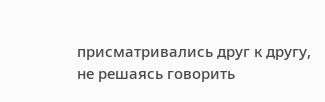присматривались друг к другу, не решаясь говорить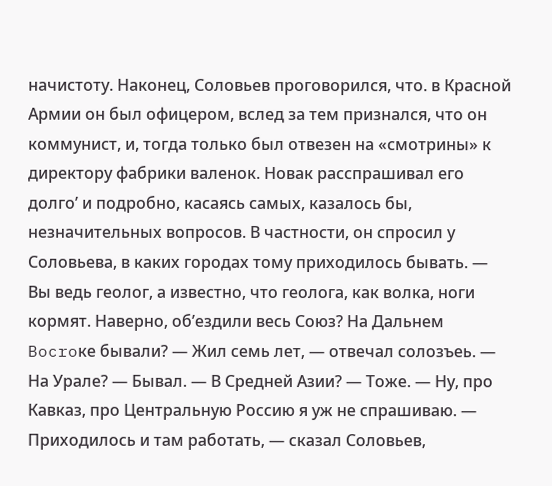начистоту. Наконец, Соловьев проговорился, что. в Красной Армии он был офицером, вслед за тем признался, что он коммунист, и, тогда только был отвезен на «смотрины» к директору фабрики валенок. Новак расспрашивал его долго’ и подробно, касаясь самых, казалось бы, незначительных вопросов. В частности, он спросил у Соловьева, в каких городах тому приходилось бывать. — Вы ведь геолог, а известно, что геолога, как волка, ноги кормят. Наверно, об’ездили весь Союз? На Дальнем Bocroке бывали? — Жил семь лет, — отвечал солозъеь. — На Урале? — Бывал. — В Средней Азии? — Тоже. — Ну, про Кавказ, про Центральную Россию я уж не спрашиваю. — Приходилось и там работать, — сказал Соловьев,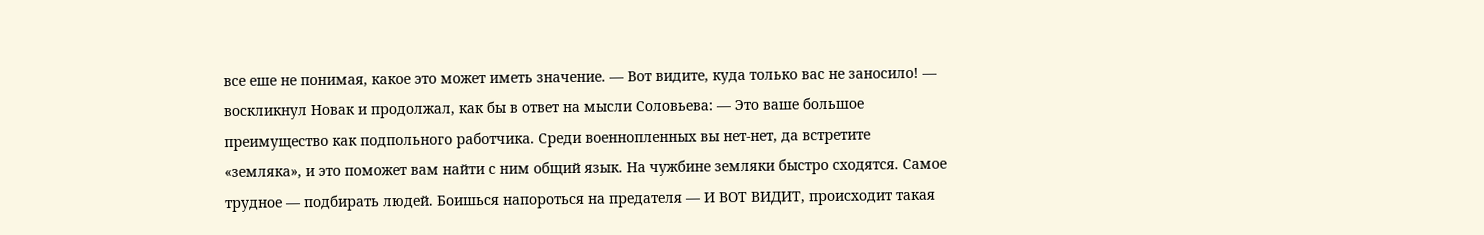все еше не понимая, какое это может иметь значение. — Вот видите, куда только вас не заносило! — воскликнул Новак и продолжал, как бы в ответ на мысли Соловьева: — Это ваше большое преимущество как подпольного работчика. Среди военнопленных вы нет-нет, да встретите «земляка», и это поможет вам найти с ним общий язык. На чужбине земляки быстро сходятся. Самое трудное — подбирать людей. Боишься напороться на предателя — И ВОТ ВИДИТ, происходит такая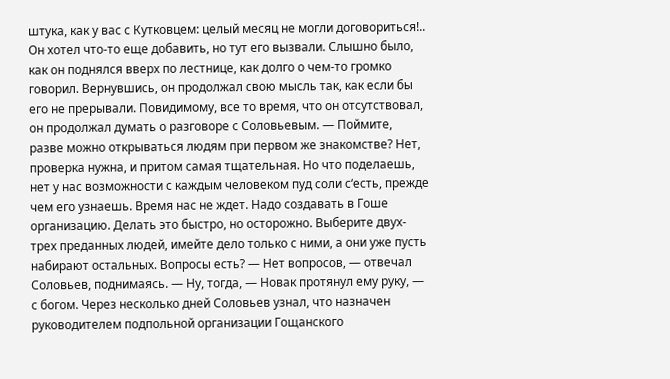штука, как у вас с Кутковцем: целый месяц не могли договориться!.. Он хотел что-то еще добавить, но тут его вызвали. Слышно было, как он поднялся вверх по лестнице, как долго о чем-то громко говорил. Вернувшись, он продолжал свою мысль так, как если бы его не прерывали. Повидимому, все то время, что он отсутствовал, он продолжал думать о разговоре с Соловьевым. — Поймите, разве можно открываться людям при первом же знакомстве? Нет, проверка нужна, и притом самая тщательная. Но что поделаешь, нет у нас возможности с каждым человеком пуд соли с‘есть, прежде чем его узнаешь. Время нас не ждет. Надо создавать в Гоше организацию. Делать это быстро, но осторожно. Выберите двух-трех преданных людей, имейте дело только с ними, а они уже пусть набирают остальных. Вопросы есть? — Нет вопросов, — отвечал Соловьев, поднимаясь. — Ну, тогда, — Новак протянул ему руку, — с богом. Через несколько дней Соловьев узнал, что назначен руководителем подпольной организации Гощанского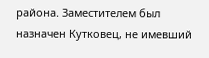района. Заместителем был назначен Кутковец, не имевший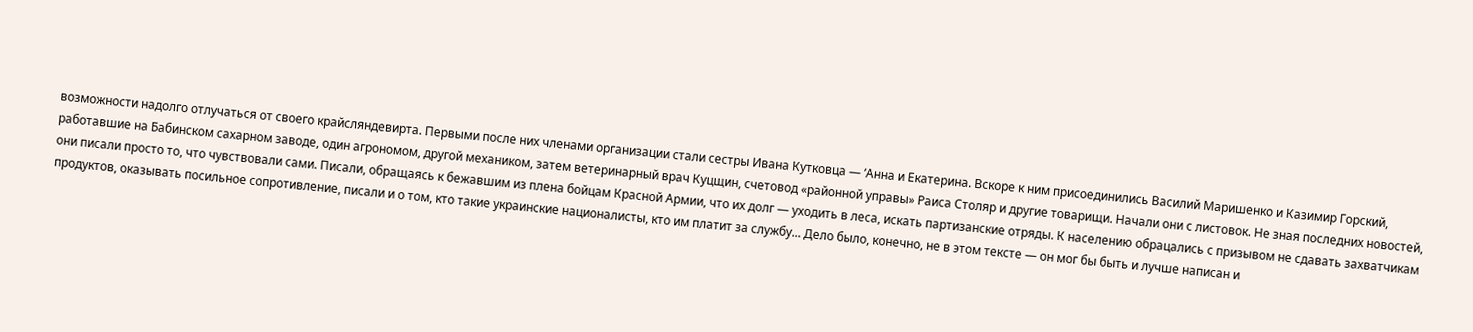возможности надолго отлучаться от своего крайсляндевирта. Первыми после них членами организации стали сестры Ивана Кутковца — ‘Анна и Екатерина. Вскоре к ним присоединились Василий Маришенко и Казимир Горский, работавшие на Бабинском сахарном заводе, один агрономом, другой механиком, затем ветеринарный врач Куцщин, счетовод «районной управы» Раиса Столяр и другие товарищи. Начали они с листовок. Не зная последних новостей, они писали просто то, что чувствовали сами. Писали, обращаясь к бежавшим из плена бойцам Красной Армии, что их долг — уходить в леса, искать партизанские отряды. К населению обрацались с призывом не сдавать захватчикам продуктов, оказывать посильное сопротивление, писали и о том, кто такие украинские националисты, кто им платит за службу... Дело было, конечно, не в этом тексте — он мог бы быть и лучше написан и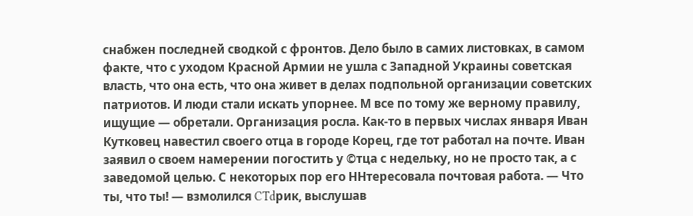снабжен последней сводкой с фронтов. Дело было в самих листовках, в самом факте, что с уходом Красной Армии не ушла с Западной Украины советская власть, что она есть, что она живет в делах подпольной организации советских патриотов. И люди стали искать упорнее. М все по тому же верному правилу, ищущие — обретали. Организация росла. Как-то в первых числах января Иван Кутковец навестил своего отца в городе Корец, где тот работал на почте. Иван заявил о своем намерении погостить у ©тца с недельку, но не просто так, а с заведомой целью. С некоторых пор его HHтересовала почтовая работа. — Что ты, что ты! — взмолился CTdрик, выслушав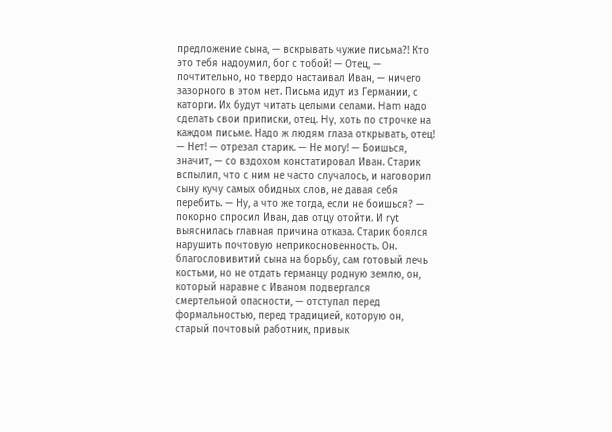предложение сына, — вскрывать чужие письма?! Кто это тебя надоумил, бог с тобой! — Отец, — почтительно, но твердо настаивал Иван, — ничего зазорного в этом нет. Письма идут из Германии, с каторги. Их будут читать целыми селами. Ham надо сделать свои приписки, отец. Hy, хоть по строчке на каждом письме. Надо ж людям глаза открывать, отец! — Нет! — отрезал старик. — Не могу! — Боишься, значит, — со вздохом констатировал Иван. Старик вспылил, что с ним не часто случалось, и наговорил сыну кучу самых обидных слов, не давая себя перебить. — Ну, а что же тогда, если не боишься? — покорно спросил Иван, дав отцу отойти. И ryt выяснилась главная причина отказа. Старик боялся нарушить почтовую неприкосновенность. Он. благословивитий сына на борьбу, сам готовый лечь костьми, но не отдать германцу родную землю, он, который наравне с Иваном подвергался смертельной опасности, — отступал перед формальностью, перед традицией, которую он, старый почтовый работник, привык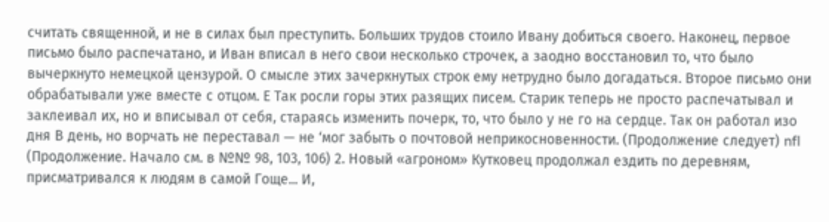считать священной, и не в силах был преступить. Больших трудов стоило Ивану добиться своего. Наконец, первое письмо было распечатано, и Иван вписал в него свои несколько строчек, а заодно восстановил то, что было вычеркнуто немецкой цензурой. О смысле этих зачеркнутых строк ему нетрудно было догадаться. Второе письмо они обрабатывали уже вместе с отцом. Е Так росли горы этих разящих писем. Старик теперь не просто распечатывал и заклеивал их, но и вписывал от себя, стараясь изменить почерк, то, что было у не го на сердце. Так он работал изо дня В день, но ворчать не переставал — не ‘мог забыть о почтовой неприкосновенности. (Продолжение следует) nfl (Продолжение. Начало см. в №№ 98, 103, 106) 2. Новый «агроном» Кутковец продолжал ездить по деревням, присматривался к людям в самой Гоще... И,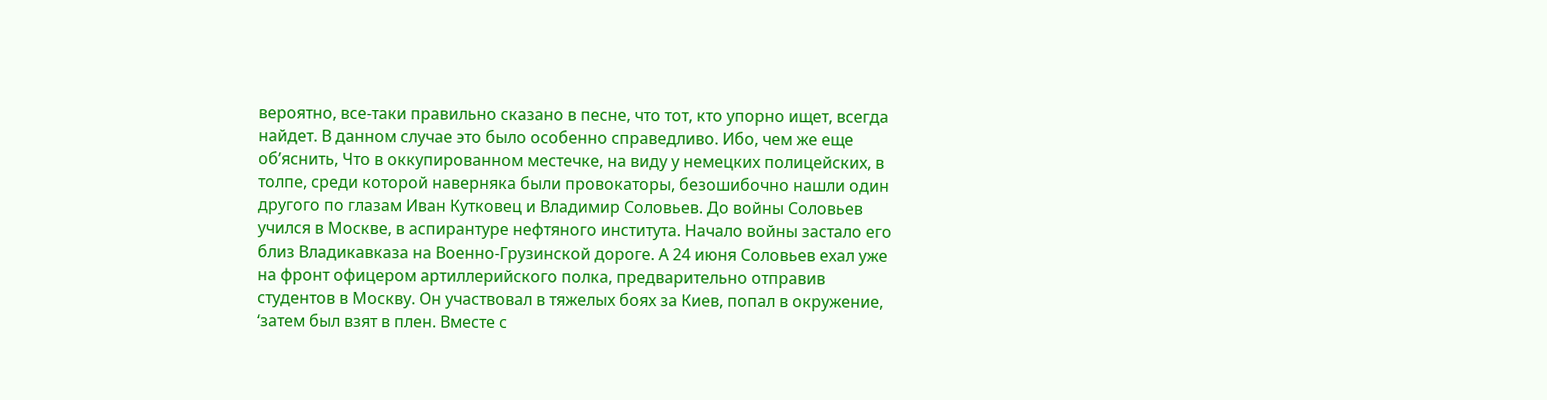вероятно, все-таки правильно сказано в песне, что тот, кто упорно ищет, всегда найдет. В данном случае это было особенно справедливо. Ибо, чем же еще об’яснить, Что в оккупированном местечке, на виду у немецких полицейских, в толпе, среди которой наверняка были провокаторы, безошибочно нашли один другого по глазам Иван Кутковец и Владимир Соловьев. До войны Соловьев учился в Москве, в аспирантуре нефтяного института. Начало войны застало его близ Владикавказа на Военно-Грузинской дороге. А 24 июня Соловьев ехал уже на фронт офицером артиллерийского полка, предварительно отправив студентов в Москву. Он участвовал в тяжелых боях за Киев, попал в окружение, ‘затем был взят в плен. Вместе с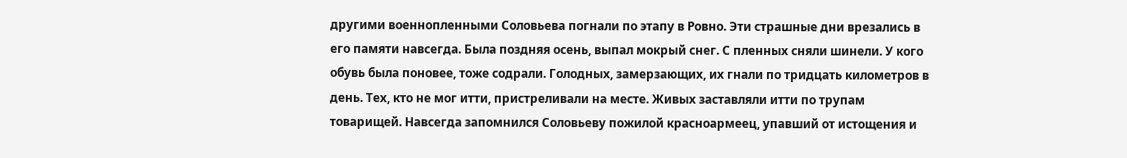другими военнопленными Соловьева погнали по этапу в Ровно. Эти страшные дни врезались в его памяти навсегда. Была поздняя осень, выпал мокрый снег. С пленных сняли шинели. У кого обувь была поновее, тоже содрали. Голодных, замерзающих, их гнали по тридцать километров в день. Тех, кто не мог итти, пристреливали на месте. Живых заставляли итти по трупам товарищей. Навсегда запомнился Соловьеву пожилой красноармеец, упавший от истощения и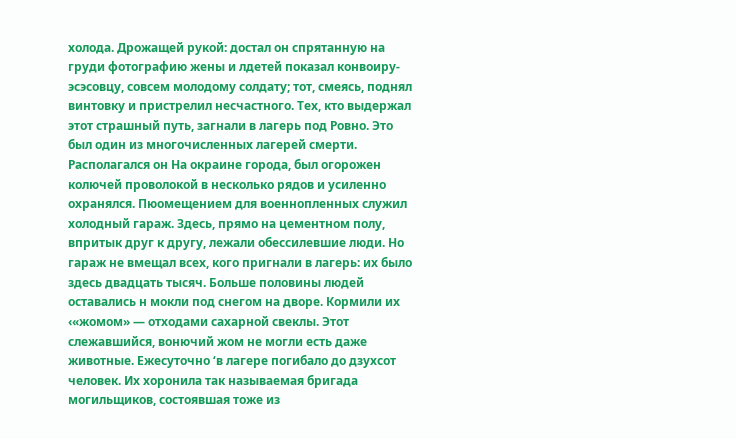холода. Дрожащей рукой: достал он спрятанную на груди фотографию жены и лдетей показал конвоиру-эсэсовцу, совсем молодому солдату; тот, смеясь, поднял винтовку и пристрелил несчастного. Тех, кто выдержал этот страшный путь, загнали в лагерь под Ровно. Это был один из многочисленных лагерей смерти. Располагался он На окраине города, был огорожен колючей проволокой в несколько рядов и усиленно охранялся. Пюомещением для военнопленных служил холодный гараж. Здесь, прямо на цементном полу, впритык друг к другу, лежали обессилевшие люди. Но гараж не вмещал всех, кого пригнали в лагерь: их было здесь двадцать тысяч. Больше половины людей оставались н мокли под снегом на дворе. Кормили их ‹«жомом» — отходами сахарной свеклы. Этот слежавшийся, вонючий жом не могли есть даже животные. Ежесуточно ‘в лагере погибало до дзухсот человек. Их хоронила так называемая бригада могильщиков, состоявшая тоже из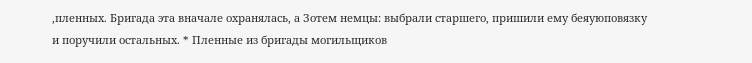‚пленных. Бригада эта вначале охранялась, а Зотем немцы: выбрали старшего, пришили ему беяуюповязку и поручили остальных. * Пленные из бригады могильщиков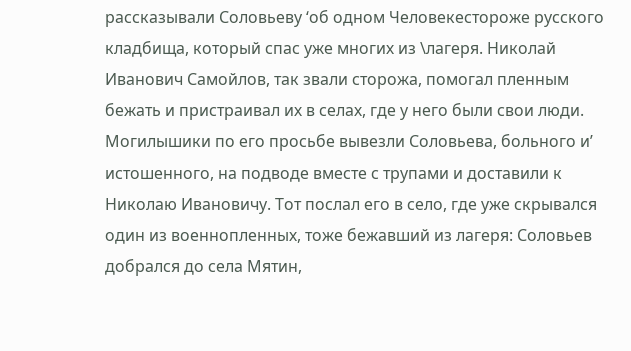рассказывали Соловьеву ‘об одном Человекестороже русского кладбища, который спас уже многих из \лагеря. Николай Иванович Самойлов, так звали сторожа, помогал пленным бежать и пристраивал их в селах, где у него были свои люди. Могилышики по его просьбе вывезли Соловьева, больного и’ истошенного, на подводе вместе с трупами и доставили к Николаю Ивановичу. Тот послал его в село, где уже скрывался один из военнопленных, тоже бежавший из лагеря: Соловьев добрался до села Мятин,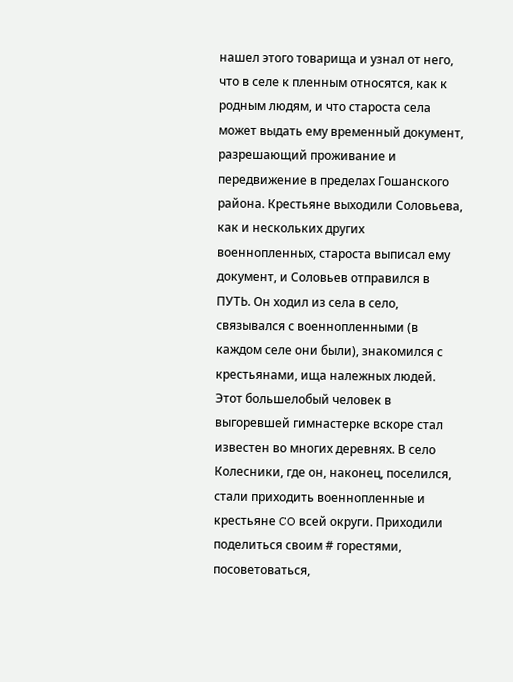нашел этого товарища и узнал от него, что в селе к пленным относятся, как к родным людям, и что староста села может выдать ему временный документ, разрешающий проживание и передвижение в пределах Гошанского района. Крестьяне выходили Соловьева, как и нескольких других военнопленных, староста выписал ему документ, и Соловьев отправился в ПУТЬ. Он ходил из села в село, связывался с военнопленными (в каждом селе они были), знакомился с крестьянами, ища належных людей. Этот большелобый человек в выгоревшей гимнастерке вскоре стал известен во многих деревнях. В село Колесники, где он, наконец, поселился, стали приходить военнопленные и крестьяне CO всей округи. Приходили поделиться своим # горестями, посоветоваться,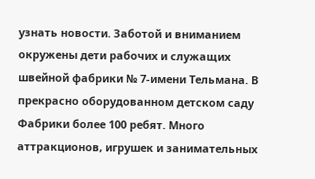узнать новости. Заботой и вниманием окружены дети рабочих и служащих швейной фабрики № 7-имени Тельмана. В прекрасно оборудованном детском саду Фабрики более 100 ребят. Много аттракционов, игрушек и занимательных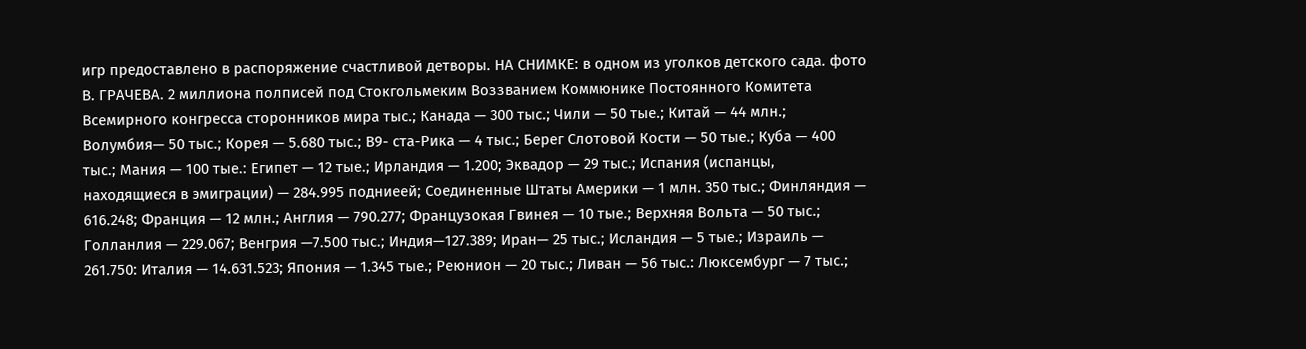игр предоставлено в распоряжение счастливой детворы. НА СНИМКЕ: в одном из уголков детского сада. фото В. ГРАЧЕВА. 2 миллиона полписей под Стокгольмеким Воззванием Коммюнике Постоянного Комитета Всемирного конгресса сторонников мира тыс.; Канада — 300 тыс.; Чили — 50 тые.; Китай — 44 млн.; Волумбия— 50 тыс.; Корея — 5.680 тыс.; В9- ста-Рика — 4 тыс.; Берег Слотовой Кости — 50 тые.; Куба — 400 тыс.; Мания — 100 тые.: Египет — 12 тые.; Ирландия — 1.200; Эквадор — 29 тыс.; Испания (испанцы, находящиеся в эмиграции) — 284.995 подниеей; Соединенные Штаты Америки — 1 млн. 350 тыс.; Финляндия — 616.248; Франция — 12 млн.; Англия — 790.277; Французокая Гвинея — 10 тые.; Верхняя Вольта — 50 тыс.; Голланлия — 229.067; Венгрия —7.500 тыс.; Индия—127.389; Иран— 25 тыс.; Исландия — 5 тые.; Израиль — 261.750: Италия — 14.631.523; Япония — 1.345 тые.; Реюнион — 20 тыс.; Ливан — 56 тыс.: Люксембург — 7 тыс.;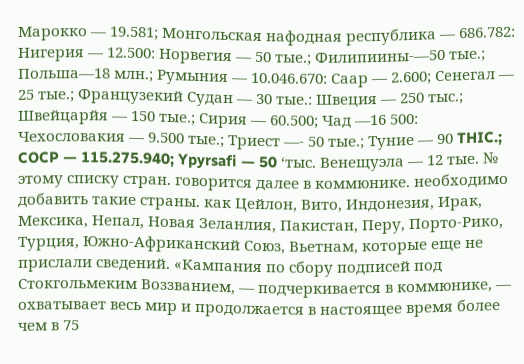Марокко — 19.581; Монгольская нафодная республика — 686.782: Нигерия — 12.500: Норвегия — 50 тые.; Филипиины-—50 тые.; Польша—18 млн.; Румыния — 10.046.670: Саар — 2.600; Ceнегал — 25 тые.; Французекий Судан — 30 тые.: Швеция — 250 тыс.; Швейцарйя — 150 тые.; Сирия — 60.500; Чад —16 500: Чехословакия — 9.500 тые.; Триест —- 50 тые.; Туние — 90 THIC.; COCP — 115.275.940; Ypyrsafi — 50 ‘тыс. Венещуэла — 12 тые. № этому списку стран. говорится далее в коммюнике. необходимо добавить такие страны. как Цейлон, Вито, Индонезия, Ирак, Мексика, Непал, Новая Зеланлия, Пакистан, Перу, Порто-Рико, Турция, Южно-Африканский Союз, Вьетнам, которые еще не прислали сведений. «Кампания по сбору подписей под Стокгольмеким Воззванием, — подчеркивается в коммюнике, — охватывает весь мир и продолжается в настоящее время более чем в 75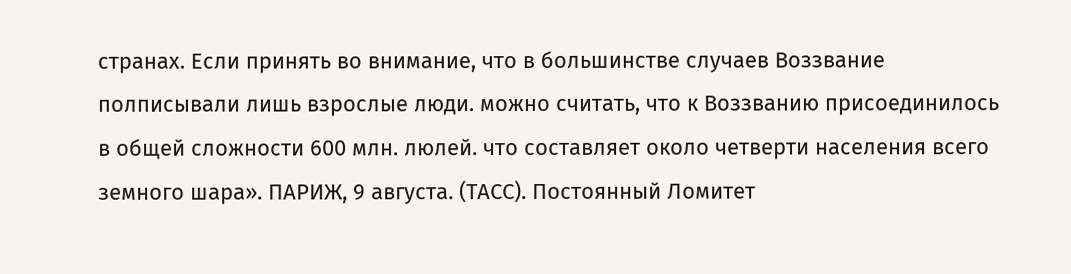странах. Если принять во внимание, что в большинстве случаев Воззвание полписывали лишь взрослые люди. можно считать, что к Воззванию присоединилось в общей сложности 600 млн. люлей. что составляет около четверти населения всего земного шара». ПАРИЖ, 9 августа. (ТАСС). Постоянный Ломитет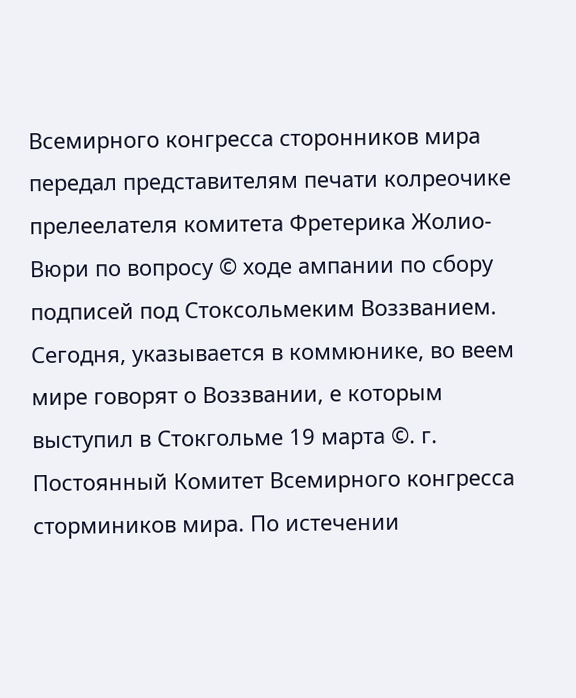Всемирного конгресса сторонников мира передал представителям печати колреочике прелеелателя комитета Фретерика Жолио-Вюри по вопросу © ходе ампании по сбору подписей под Стоксольмеким Воззванием. Сегодня, указывается в коммюнике, во веем мире говорят о Воззвании, е которым выступил в Стокгольме 19 марта ©. г. Постоянный Комитет Всемирного конгресса стормиников мира. По истечении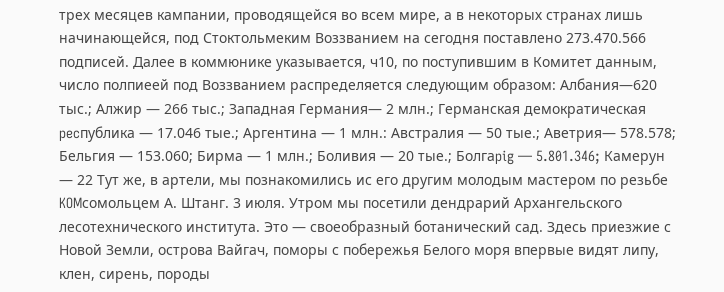трех месяцев кампании, проводящейся во всем мире, а в некоторых странах лишь начинающейся, под Стоктольмеким Воззванием на сегодня поставлено 273.470.566 подписей. Далее в коммюнике указывается, ч10, по поступившим в Комитет данным, число полпиеей под Воззванием распределяется следующим образом: Албания—620 тыс.; Алжир — 266 тыс.; Западная Германия— 2 млн.; Германская демократическая pecпублика — 17.046 тые.; Аргентина — 1 млн.: Австралия — 50 тые.; Аветрия— 578.578; Бельгия — 153.060; Бирма — 1 млн.; Боливия — 20 тые.; Болгаpig — 5.801.346; Камерун — 22 Тут же, в артели, мы познакомились ис его другим молодым мастером по резьбе KOMсомольцем А. Штанг. 3 июля. Утром мы посетили дендрарий Архангельского лесотехнического института. Это — своеобразный ботанический сад. Здесь приезжие с Новой Земли, острова Вайгач, поморы с побережья Белого моря впервые видят липу, клен, сирень, породы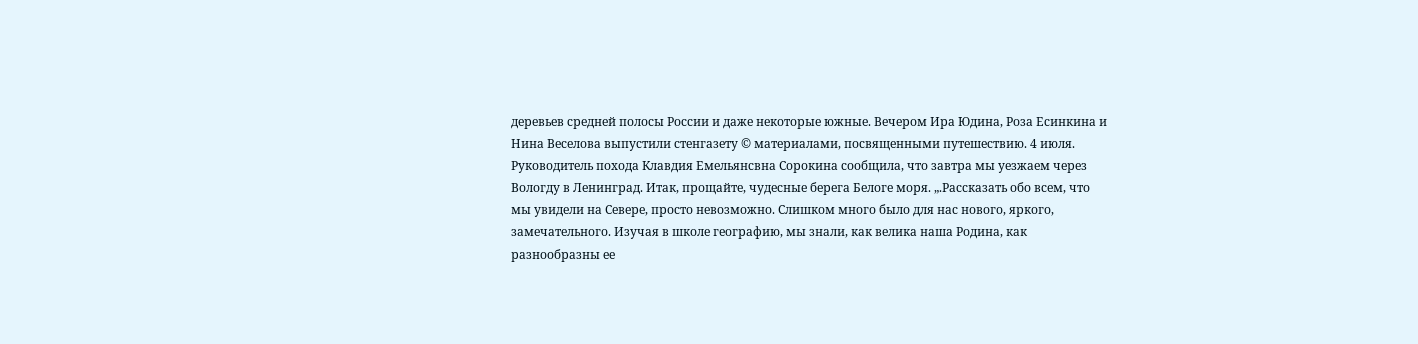деревьев средней полосы России и даже некоторые южные. Вечером Ира Юдина, Роза Есинкина и Нина Веселова выпустили стенгазету © материалами, посвященными путешествию. 4 июля. Руководитель похода Клавдия Емельянсвна Сорокина сообщила, что завтра мы уезжаем через Вологду в Ленинград. Итак, прощайте, чудесные берега Белоге моря. „.Рассказать обо всем, что мы увидели на Севере, просто невозможно. Слишком много было для нас нового, яркого, замечательного. Изучая в школе географию, мы знали, как велика наша Родина, как разнообразны ее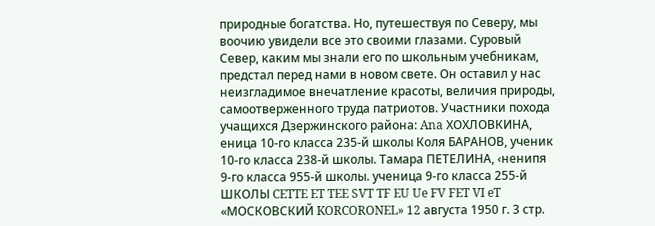природные богатства. Но, путешествуя по Северу, мы воочию увидели все это своими глазами. Суровый Север, каким мы знали его по школьным учебникам, предстал перед нами в новом свете. Он оставил у нас неизгладимое внечатление красоты, величия природы, самоотверженного труда патриотов. Участники похода учащихся Дзержинского района: Ana ХОХЛОВКИНА, еница 10-го класса 235-й школы Коля БАРАНОВ, ученик 10-го класса 238-й школы. Тамара ПЕТЕЛИНА, ‹ненипя 9-го класса 955-й школы. ученица 9-го класса 255-й ШКОЛЫ CETTE ET TEE SVT TF EU Ue FV FET VI eT «МОСКОВСКИЙ KORCORONEL» 12 августа 1950 г. 3 стр.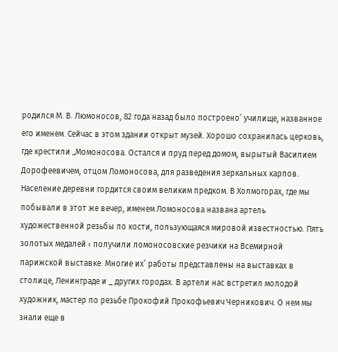родился М. В. Люмоносов, 82 года назад было построено’ училище, названное его именем. Сейчас в этом здании открыт музей. Хорошо сохранилась церковь, где крестили „Момоносова. Остался и пруд перед домом, вырытый Василием Дорофеевичем, отцом Ломоносова, для разведения зеркальных карпов. Население деревни гордится своим великим предком. В Холмогорах, где мы побывали в этот же вечер, именем Ломоносова названа артель художественной резьбы по кости, пользующаяся мировой известностью. Пять золотых медалей ‹ получили ломоносовские резчики на Всемирной парижской выставке. Многие их’ работы представлены на выставках в столице, Ленинграде и _ других городах. В артели нас встретил молодой художник, мастер по резьбе Прокофий Прокофьевич Черникович. О нем мы знали еще в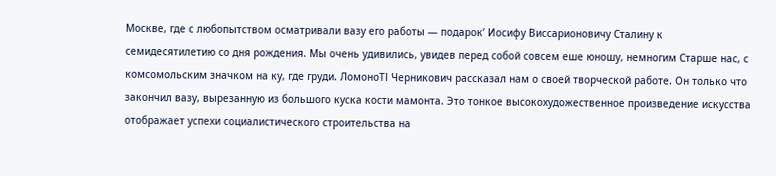Москве, где с любопытством осматривали вазу его работы — подарок’ Иосифу Виссарионовичу Сталину к семидесятилетию со дня рождения. Мы очень удивились, увидев перед собой совсем еше юношу, немногим Старше нас, с комсомольским значком на ку, где груди. ЛомоноTl Черникович рассказал нам о своей творческой работе. Он только что закончил вазу, вырезанную из большого куска кости мамонта. Это тонкое высокохудожественное произведение искусства отображает успехи социалистического строительства на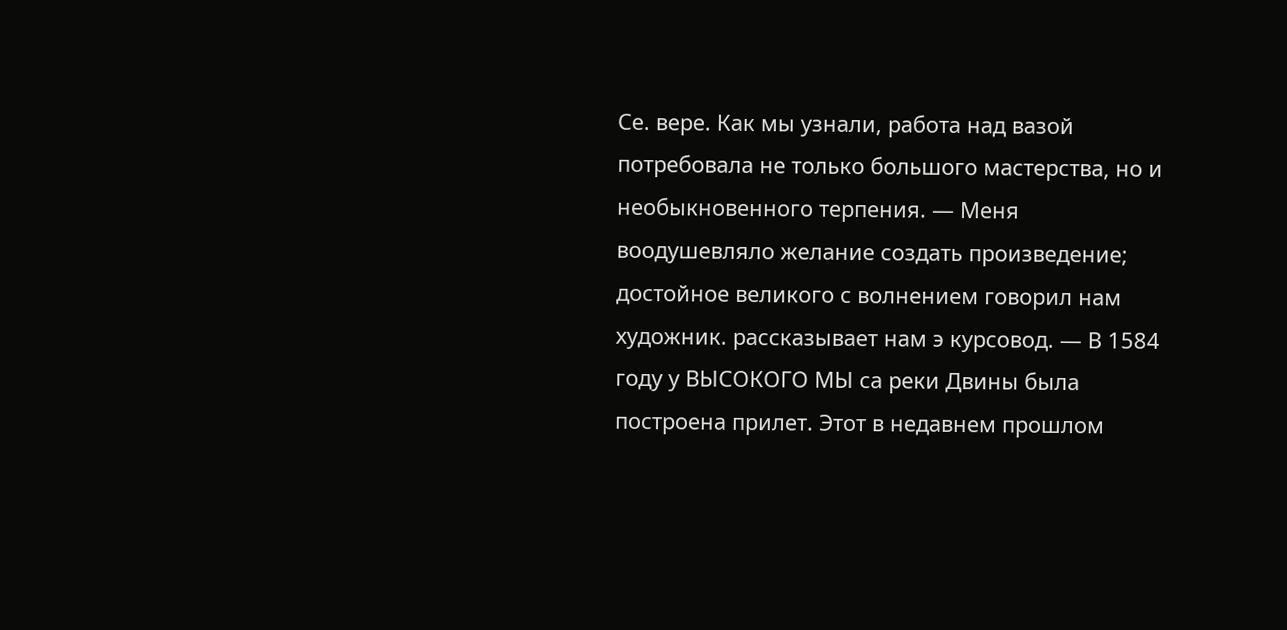Се. вере. Как мы узнали, работа над вазой потребовала не только большого мастерства, но и необыкновенного терпения. — Меня воодушевляло желание создать произведение; достойное великого с волнением говорил нам художник. рассказывает нам э курсовод. — В 1584 году у ВЫСОКОГО МЫ са реки Двины была построена прилет. Этот в недавнем прошлом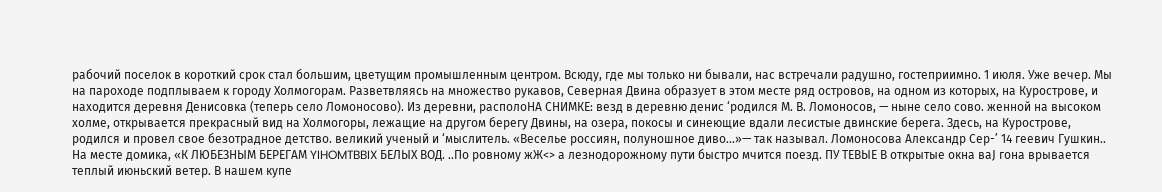рабочий поселок в короткий срок стал большим, цветущим промышленным центром. Всюду, где мы только ни бывали, нас встречали радушно, гостеприимно. 1 июля. Уже вечер. Мы на пароходе подплываем к городу Холмогорам. Разветвляясь на множество рукавов, Северная Двина образует в этом месте ряд островов, на одном из которых, на Курострове, и находится деревня Денисовка (теперь село Ломоносово). Из деревни, располоНА СНИМКЕ: везд в деревню денис ‘родился М. В. Ломоносов, — ныне село сово. женной на высоком холме, открывается прекрасный вид на Холмогоры, лежащие на другом берегу Двины, на озера, покосы и синеющие вдали лесистые двинские берега. Здесь, на Курострове, родился и провел свое безотрадное детство. великий ученый и ‘мыслитель. «Веселье россиян, полуношное диво...»— так называл. Ломоносова Александр Сер-’ 14 геевич Гушкин.. На месте домика, «К ЛЮБЕЗНЫМ БЕРЕГАМ YIHOMTBBIX БЕЛЫХ ВОД. ..По ровному жЖ<> а лезнодорожному пути быстро мчится поезд. ПУ ТЕВЫЕ В открытые окна ваJ гона врывается теплый июньский ветер. В нашем купе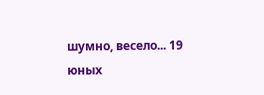шумно, весело... 19 юных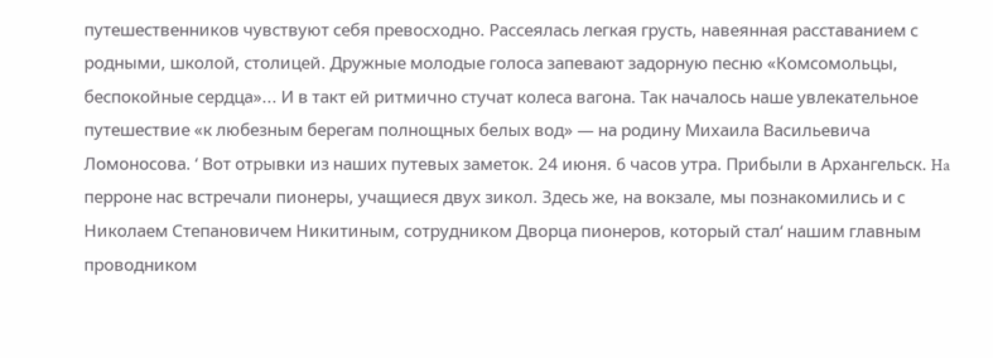путешественников чувствуют себя превосходно. Рассеялась легкая грусть, навеянная расставанием с родными, школой, столицей. Дружные молодые голоса запевают задорную песню «Комсомольцы, беспокойные сердца»... И в такт ей ритмично стучат колеса вагона. Так началось наше увлекательное путешествие «к любезным берегам полнощных белых вод» — на родину Михаила Васильевича Ломоносова. ‘ Вот отрывки из наших путевых заметок. 24 июня. 6 часов утра. Прибыли в Архангельск. Ha перроне нас встречали пионеры, учащиеся двух зикол. Здесь же, на вокзале, мы познакомились и с Николаем Степановичем Никитиным, сотрудником Дворца пионеров, который стал‘ нашим главным проводником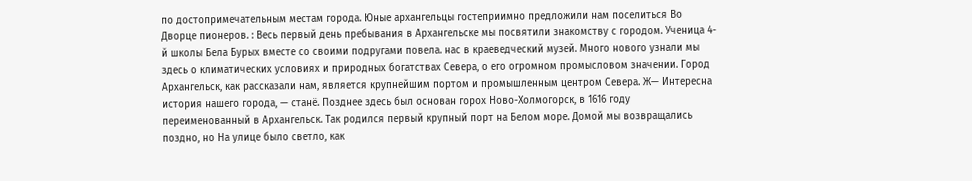по достопримечательным местам города. Юные архангельцы гостеприимно предложили нам поселиться Во Дворце пионеров. : Весь первый день пребывания в Архангельске мы посвятили знакомству с городом. Ученица 4-й школы Бела Бурых вместе со своими подругами повела. нас в краеведческий музей. Много нового узнали мы здесь о климатических условиях и природных богатствах Севера, о его огромном промысловом значении. Город Архангельск, как рассказали нам, является крупнейшим портом и промышленным центром Севера. Ж— Интересна история нашего города, — станё. Позднее здесь был основан горох Ново-Холмогорск, в 1616 году переименованный в Архангельск. Так родился первый крупный порт на Белом море. Домой мы возвращались поздно, но На улице было светло, как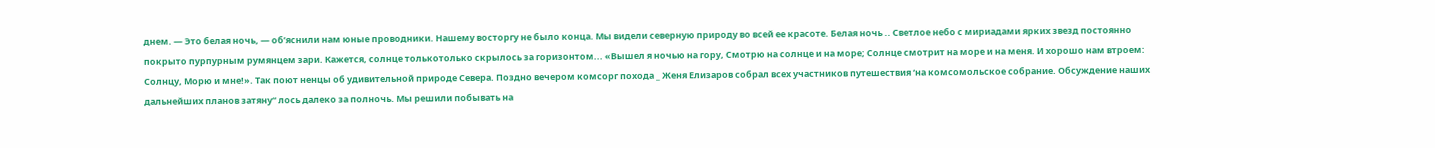днем. — Это белая ночь, — об’яснили нам юные проводники. Нашему восторгу не было конца. Мы видели северную природу во всей ее красоте. Белая ночь .. Светлое небо с мириадами ярких звезд постоянно покрыто пурпурным румянцем зари. Кажется, солнце толькотолько скрылось за горизонтом... «Вышел я ночью на гору, Смотрю на солнце и на море; Солнце смотрит на море и на меня. И хорошо нам втроем: Солнцу, Морю и мне!». Так поют ненцы об удивительной природе Севера. Поздно вечером комсорг похода _ Женя Елизаров собрал всех участников путешествия ‘на комсомольское собрание. Обсуждение наших дальнейших планов затяну“ лось далеко за полночь. Мы решили побывать на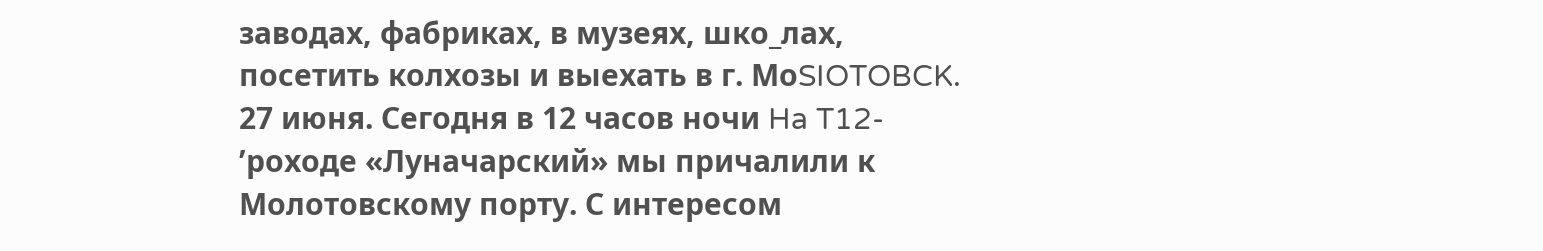заводах, фабриках, в музеях, шко_лах, посетить колхозы и выехать в г. МоSIOTOBCK. 27 июня. Сегодня в 12 часов ночи Ha T12- ’роходе «Луначарский» мы причалили к Молотовскому порту. С интересом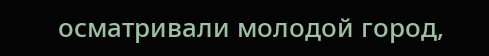осматривали молодой город,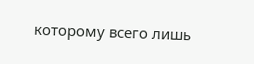которому всего лишь